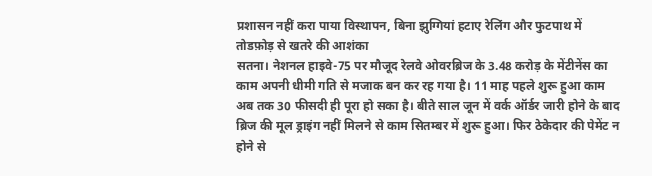प्रशासन नहीं करा पाया विस्थापन, बिना झुग्गियां हटाए रेलिंग और फुटपाथ में तोडफ़ोड़ से खतरे की आशंका
सतना। नेशनल हाइवे-75 पर मौजूद रेलवे ओवरब्रिज के 3.48 करोड़ के मेंटीनेंस का काम अपनी धीमी गति से मजाक बन कर रह गया है। 11 माह पहले शुरू हुआ काम अब तक 30 फीसदी ही पूरा हो सका है। बीते साल जून में वर्क ऑर्डर जारी होने के बाद ब्रिज की मूल ड्राइंग नहीं मिलने से काम सितम्बर में शुरू हुआ। फिर ठेकेदार की पेमेंट न होने से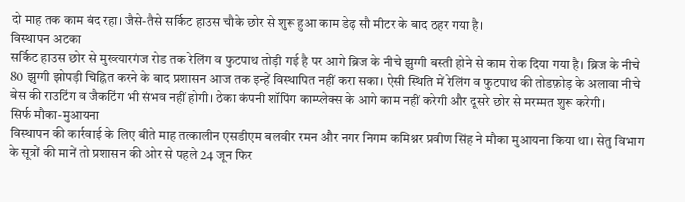दो माह तक काम बंद रहा। जैसे-तैसे सर्किट हाउस चौके छोर से शुरू हुआ काम डेढ़ सौ मीटर के बाद ठहर गया है।
विस्थापन अटका
सर्किट हाउस छोर से मुख्त्यारगंज रोड तक रेलिंग व फुटपाथ तोड़ी गई है पर आगे ब्रिज के नीचे झुग्गी बस्ती होने से काम रोक दिया गया है। ब्रिज के नीचे 80 झुग्गी झोपड़ी चिह्नित करने के बाद प्रशासन आज तक इन्हें विस्थापित नहीं करा सका। ऐसी स्थिति में रेलिंग व फुटपाथ की तोडफ़ोड़ के अलावा नीचे बेस की राउटिंग व जैकटिंग भी संभव नहीं होगी। ठेका कंपनी शॉपिंग काम्प्लेक्स के आगे काम नहीं करेगी और दूसरे छोर से मरम्मत शुरू करेगी।
सिर्फ मौका-मुआयना
विस्थापन की कार्रवाई के लिए बीते माह तत्कालीन एसडीएम बलवीर रमन और नगर निगम कमिश्नर प्रवीण सिंह ने मौका मुआयना किया था। सेतु विभाग के सूत्रों की मानें तो प्रशासन की ओर से पहले 24 जून फिर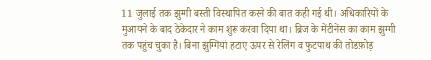11 जुलाई तक झुग्गी बस्ती विस्थापित करने की बात कही गई थी। अधिकारियों के मुआयने के बाद ठेकेदार ने काम शुरू करवा दिया था। ब्रिज के मेंटीनेंस का काम झुग्गी तक पहुंच चुका है। बिना झुग्गियां हटाए ऊपर से रेलिंग व फुटपाथ की तोडफ़ोड़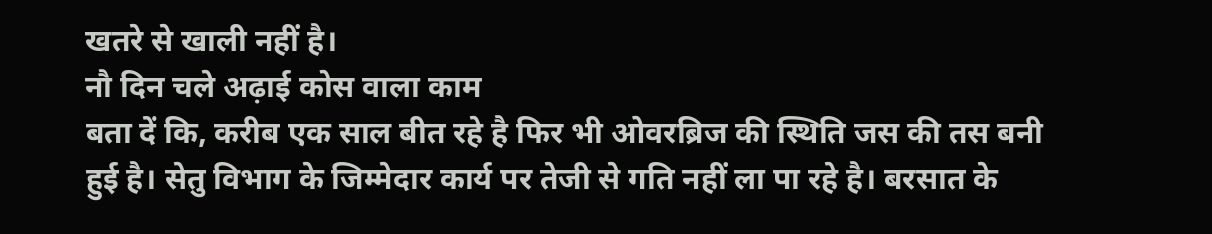खतरे से खाली नहीं है।
नौ दिन चले अढ़ाई कोस वाला काम
बता दें कि, करीब एक साल बीत रहे है फिर भी ओवरब्रिज की स्थिति जस की तस बनी हुई है। सेतु विभाग के जिम्मेदार कार्य पर तेजी से गति नहीं ला पा रहे है। बरसात के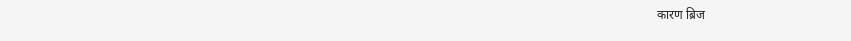कारण ब्रिज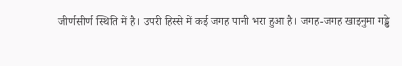जीर्णसीर्ण स्थिति में है। उपरी हिस्से में कई जगह पानी भरा हुआ है। जगह-जगह खाइनुमा गड्ढे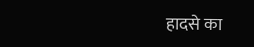हादसे का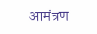आमंत्रण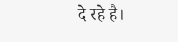दे रहे है।